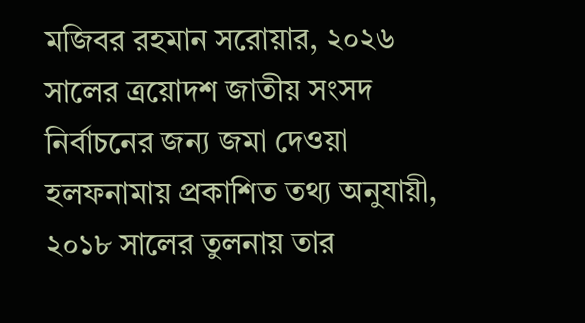মজিবর রহমান সরোয়ার, ২০২৬ সালের ত্রয়োদশ জাতীয় সংসদ নির্বাচনের জন্য জমা দেওয়া হলফনামায় প্রকাশিত তথ্য অনুযায়ী, ২০১৮ সালের তুলনায় তার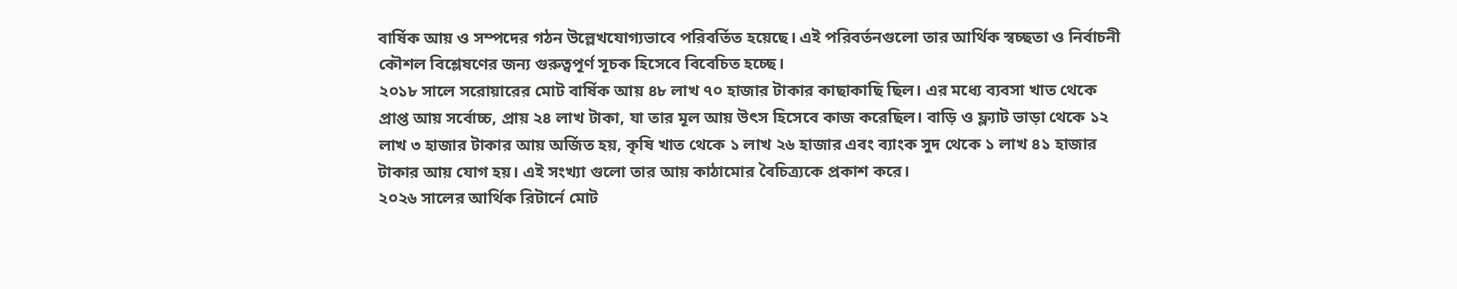বার্ষিক আয় ও সম্পদের গঠন উল্লেখযোগ্যভাবে পরিবর্তিত হয়েছে। এই পরিবর্তনগুলো তার আর্থিক স্বচ্ছতা ও নির্বাচনী কৌশল বিশ্লেষণের জন্য গুরুত্বপূর্ণ সূচক হিসেবে বিবেচিত হচ্ছে।
২০১৮ সালে সরোয়ারের মোট বার্ষিক আয় ৪৮ লাখ ৭০ হাজার টাকার কাছাকাছি ছিল। এর মধ্যে ব্যবসা খাত থেকে প্রাপ্ত আয় সর্বোচ্চ, প্রায় ২৪ লাখ টাকা, যা তার মূল আয় উৎস হিসেবে কাজ করেছিল। বাড়ি ও ফ্ল্যাট ভাড়া থেকে ১২ লাখ ৩ হাজার টাকার আয় অর্জিত হয়, কৃষি খাত থেকে ১ লাখ ২৬ হাজার এবং ব্যাংক সুদ থেকে ১ লাখ ৪১ হাজার টাকার আয় যোগ হয়। এই সংখ্যা গুলো তার আয় কাঠামোর বৈচিত্র্যকে প্রকাশ করে।
২০২৬ সালের আর্থিক রিটার্নে মোট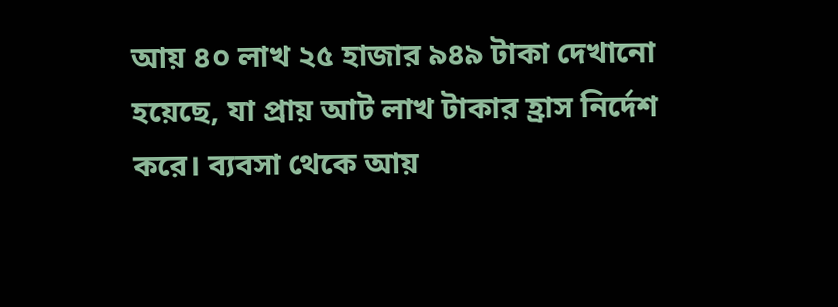আয় ৪০ লাখ ২৫ হাজার ৯৪৯ টাকা দেখানো হয়েছে, যা প্রায় আট লাখ টাকার হ্রাস নির্দেশ করে। ব্যবসা থেকে আয়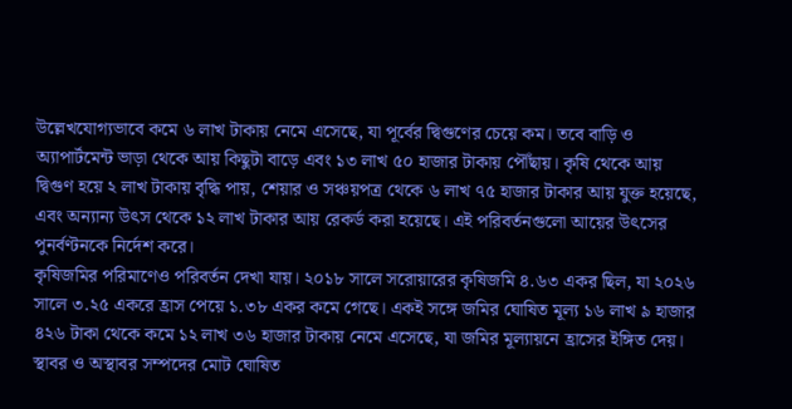উল্লেখযোগ্যভাবে কমে ৬ লাখ টাকায় নেমে এসেছে, যা পূর্বের দ্বিগুণের চেয়ে কম। তবে বাড়ি ও অ্যাপার্টমেন্ট ভাড়া থেকে আয় কিছুটা বাড়ে এবং ১৩ লাখ ৫০ হাজার টাকায় পৌঁছায়। কৃষি থেকে আয় দ্বিগুণ হয়ে ২ লাখ টাকায় বৃদ্ধি পায়, শেয়ার ও সঞ্চয়পত্র থেকে ৬ লাখ ৭৫ হাজার টাকার আয় যুক্ত হয়েছে, এবং অন্যান্য উৎস থেকে ১২ লাখ টাকার আয় রেকর্ড করা হয়েছে। এই পরিবর্তনগুলো আয়ের উৎসের পুনর্বণ্টনকে নির্দেশ করে।
কৃষিজমির পরিমাণেও পরিবর্তন দেখা যায়। ২০১৮ সালে সরোয়ারের কৃষিজমি ৪.৬৩ একর ছিল, যা ২০২৬ সালে ৩.২৫ একরে হ্রাস পেয়ে ১.৩৮ একর কমে গেছে। একই সঙ্গে জমির ঘোষিত মূল্য ১৬ লাখ ৯ হাজার ৪২৬ টাকা থেকে কমে ১২ লাখ ৩৬ হাজার টাকায় নেমে এসেছে, যা জমির মূল্যায়নে হ্রাসের ইঙ্গিত দেয়।
স্থাবর ও অস্থাবর সম্পদের মোট ঘোষিত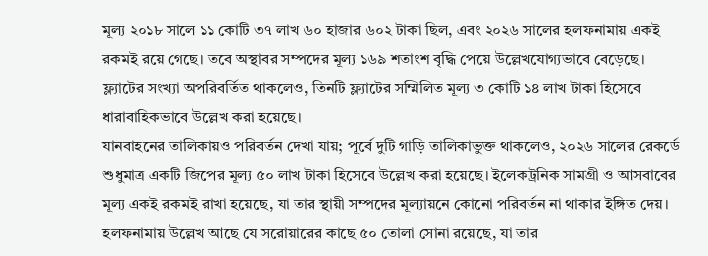মূল্য ২০১৮ সালে ১১ কোটি ৩৭ লাখ ৬০ হাজার ৬০২ টাকা ছিল, এবং ২০২৬ সালের হলফনামায় একই রকমই রয়ে গেছে। তবে অস্থাবর সম্পদের মূল্য ১৬৯ শতাংশ বৃদ্ধি পেয়ে উল্লেখযোগ্যভাবে বেড়েছে। ফ্ল্যাটের সংখ্যা অপরিবর্তিত থাকলেও, তিনটি ফ্ল্যাটের সম্মিলিত মূল্য ৩ কোটি ১৪ লাখ টাকা হিসেবে ধারাবাহিকভাবে উল্লেখ করা হয়েছে।
যানবাহনের তালিকায়ও পরিবর্তন দেখা যায়; পূর্বে দুটি গাড়ি তালিকাভুক্ত থাকলেও, ২০২৬ সালের রেকর্ডে শুধুমাত্র একটি জিপের মূল্য ৫০ লাখ টাকা হিসেবে উল্লেখ করা হয়েছে। ইলেকট্রনিক সামগ্রী ও আসবাবের মূল্য একই রকমই রাখা হয়েছে, যা তার স্থায়ী সম্পদের মূল্যায়নে কোনো পরিবর্তন না থাকার ইঙ্গিত দেয়।
হলফনামায় উল্লেখ আছে যে সরোয়ারের কাছে ৫০ তোলা সোনা রয়েছে, যা তার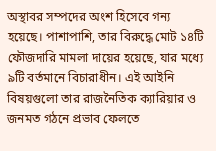অস্থাবর সম্পদের অংশ হিসেবে গন্য হয়েছে। পাশাপাশি, তার বিরুদ্ধে মোট ১৪টি ফৌজদারি মামলা দায়ের হয়েছে, যার মধ্যে ৯টি বর্তমানে বিচারাধীন। এই আইনি বিষয়গুলো তার রাজনৈতিক ক্যারিয়ার ও জনমত গঠনে প্রভাব ফেলতে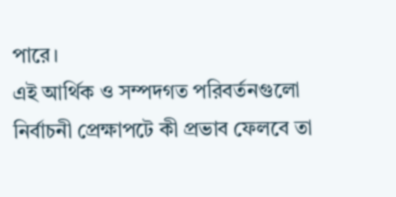পারে।
এই আর্থিক ও সম্পদগত পরিবর্তনগুলো নির্বাচনী প্রেক্ষাপটে কী প্রভাব ফেলবে তা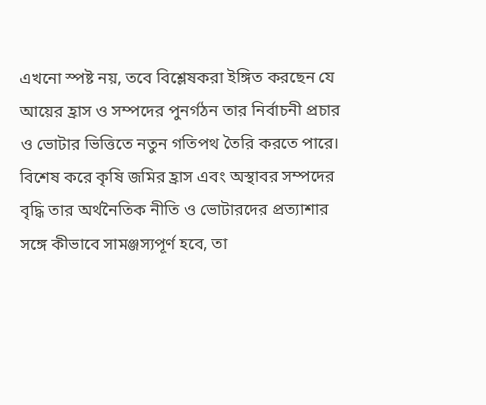এখনো স্পষ্ট নয়, তবে বিশ্লেষকরা ইঙ্গিত করছেন যে আয়ের হ্রাস ও সম্পদের পুনর্গঠন তার নির্বাচনী প্রচার ও ভোটার ভিত্তিতে নতুন গতিপথ তৈরি করতে পারে। বিশেষ করে কৃষি জমির হ্রাস এবং অস্থাবর সম্পদের বৃদ্ধি তার অর্থনৈতিক নীতি ও ভোটারদের প্রত্যাশার সঙ্গে কীভাবে সামঞ্জস্যপূর্ণ হবে, তা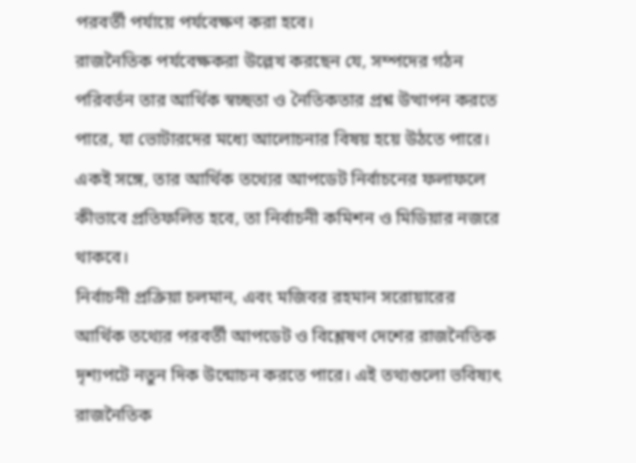পরবর্তী পর্যায়ে পর্যবেক্ষণ করা হবে।
রাজনৈতিক পর্যবেক্ষকরা উল্লেখ করছেন যে, সম্পদের গঠন পরিবর্তন তার আর্থিক স্বচ্ছতা ও নৈতিকতার প্রশ্ন উত্থাপন করতে পারে, যা ভোটারদের মধ্যে আলোচনার বিষয় হয়ে উঠতে পারে। একই সঙ্গে, তার আর্থিক তথ্যের আপডেট নির্বাচনের ফলাফলে কীভাবে প্রতিফলিত হবে, তা নির্বাচনী কমিশন ও মিডিয়ার নজরে থাকবে।
নির্বাচনী প্রক্রিয়া চলমান, এবং মজিবর রহমান সরোয়ারের আর্থিক তথ্যের পরবর্তী আপডেট ও বিশ্লেষণ দেশের রাজনৈতিক দৃশ্যপটে নতুন দিক উন্মোচন করতে পারে। এই তথ্যগুলো ভবিষ্যৎ রাজনৈতিক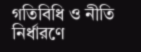গতিবিধি ও নীতি নির্ধারণে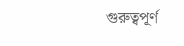গুরুত্বপূর্ণ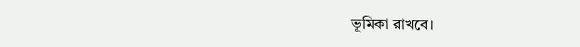ভূমিকা রাখবে।